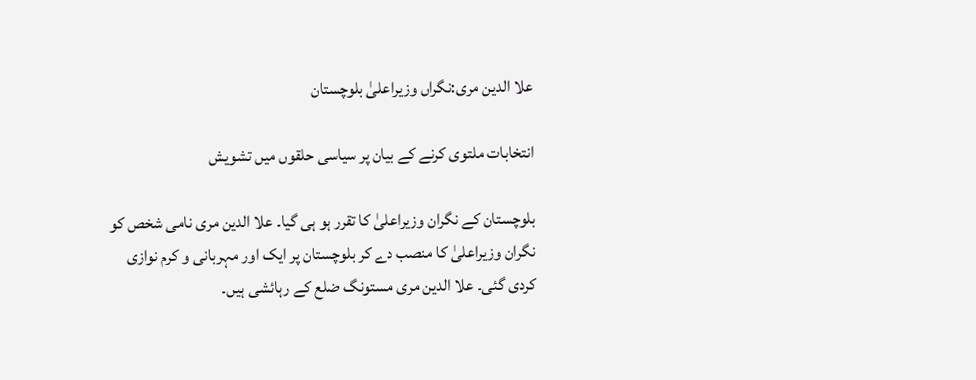علا الدین مری:نگراں وزیراعلیٰ بلوچستان

انتخابات ملتوی کرنے کے بیان پر سیاسی حلقوں میں تشویش

بلوچستان کے نگران وزیراعلیٰ کا تقرر ہو ہی گیا۔ علا الدین مری نامی شخص کو نگران وزیراعلیٰ کا منصب دے کر بلوچستان پر ایک اور مہربانی و کرم نوازی کردی گئی۔ علا الدین مری مستونگ ضلع کے رہائشی ہیں۔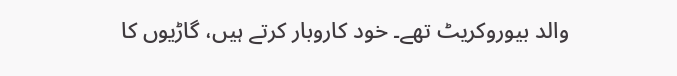والد بیوروکریٹ تھے۔ خود کاروبار کرتے ہیں، گاڑیوں کا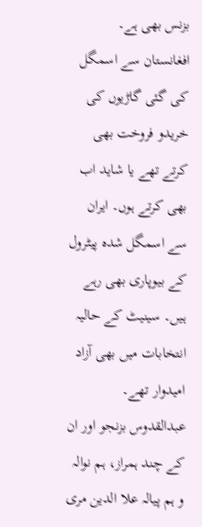بزنس بھی ہے۔ افغانستان سے اسمگل کی گئی گاڑیوں کی خریدو فروخت بھی کرتے تھے یا شاید اب بھی کرتے ہوں۔ ایران سے اسمگل شدہ پیٹرول کے بیوپاری بھی رہے ہیں۔ سینیٹ کے حالیہ انتخابات میں بھی آزاد امیدوار تھے۔ عبدالقدوس بزنجو اور ان کے چند ہمراز، ہم نوالہ و ہم پیالہ علا الدین مری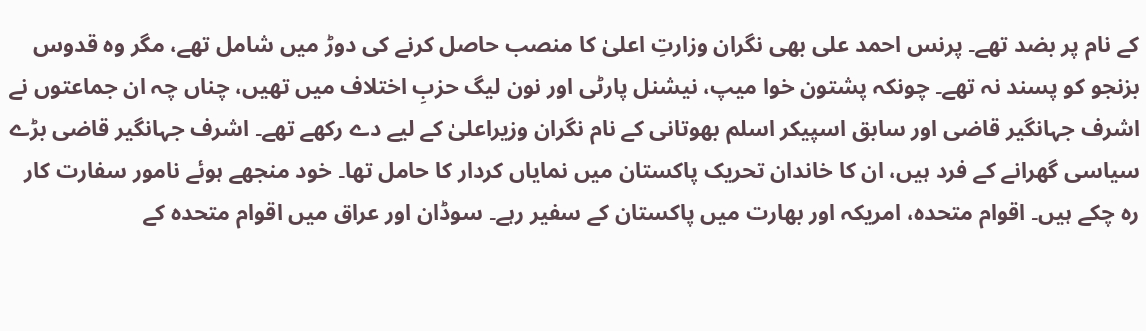کے نام پر بضد تھے۔ پرنس احمد علی بھی نگران وزارتِ اعلیٰ کا منصب حاصل کرنے کی دوڑ میں شامل تھے، مگر وہ قدوس بزنجو کو پسند نہ تھے۔ چونکہ پشتون خوا میپ، نیشنل پارٹی اور نون لیگ حزبِ اختلاف میں تھیں، چناں چہ ان جماعتوں نے اشرف جہانگیر قاضی اور سابق اسپیکر اسلم بھوتانی کے نام نگران وزیراعلیٰ کے لیے دے رکھے تھے۔ اشرف جہانگیر قاضی بڑے سیاسی گھرانے کے فرد ہیں، ان کا خاندان تحریک پاکستان میں نمایاں کردار کا حامل تھا۔ خود منجھے ہوئے نامور سفارت کار رہ چکے ہیں۔ اقوام متحدہ، امریکہ اور بھارت میں پاکستان کے سفیر رہے۔ سوڈان اور عراق میں اقوام متحدہ کے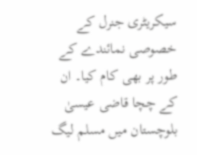سیکریٹری جنرل کے خصوصی نمائندے کے طور پر بھی کام کیا۔ ان کے چچا قاضی عیسیٰ بلوچستان میں مسلم لیگ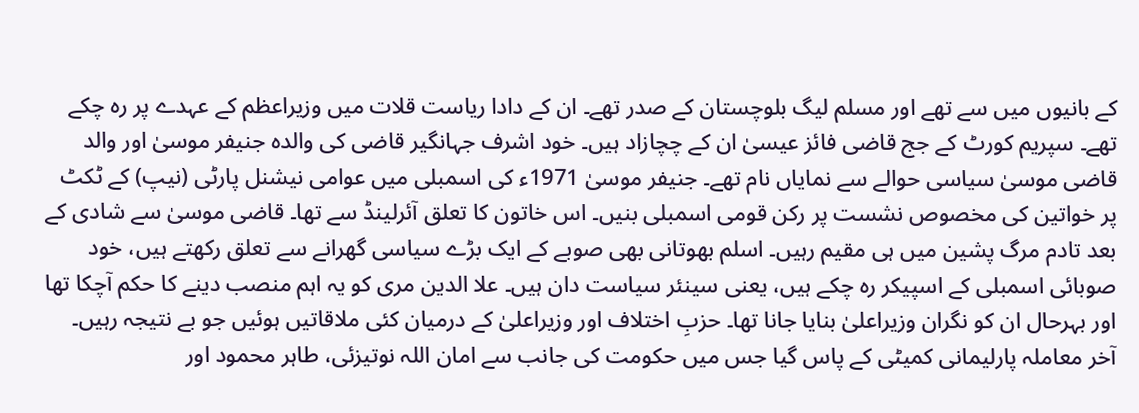کے بانیوں میں سے تھے اور مسلم لیگ بلوچستان کے صدر تھے۔ ان کے دادا ریاست قلات میں وزیراعظم کے عہدے پر رہ چکے تھے۔ سپریم کورٹ کے جج قاضی فائز عیسیٰ ان کے چچازاد ہیں۔ خود اشرف جہانگیر قاضی کی والدہ جنیفر موسیٰ اور والد قاضی موسیٰ سیاسی حوالے سے نمایاں نام تھے۔ جنیفر موسیٰ 1971ء کی اسمبلی میں عوامی نیشنل پارٹی (نیپ) کے ٹکٹ پر خواتین کی مخصوص نشست پر رکن قومی اسمبلی بنیں۔ اس خاتون کا تعلق آئرلینڈ سے تھا۔ قاضی موسیٰ سے شادی کے بعد تادم مرگ پشین میں ہی مقیم رہیں۔ اسلم بھوتانی بھی صوبے کے ایک بڑے سیاسی گھرانے سے تعلق رکھتے ہیں، خود صوبائی اسمبلی کے اسپیکر رہ چکے ہیں، یعنی سینئر سیاست دان ہیں۔ علا الدین مری کو یہ اہم منصب دینے کا حکم آچکا تھا اور بہرحال ان کو نگران وزیراعلیٰ بنایا جانا تھا۔ حزبِ اختلاف اور وزیراعلیٰ کے درمیان کئی ملاقاتیں ہوئیں جو بے نتیجہ رہیں۔ آخر معاملہ پارلیمانی کمیٹی کے پاس گیا جس میں حکومت کی جانب سے امان اللہ نوتیزئی، طاہر محمود اور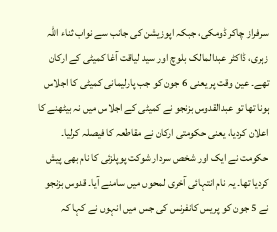سرفراز چاکر ڈومکی، جبکہ اپوزیشن کی جانب سے نواب ثناء اللہ زہری، ڈاکٹر عبدالمالک بلوچ اور سید لیاقت آغا کمیٹی کے ارکان تھے۔ عین وقت پر یعنی 6 جون کو جب پارلیمانی کمیٹی کا اجلاس ہونا تھا تو عبدالقدوس بزنجو نے کمیٹی کے اجلاس میں نہ بیٹھنے کا اعلان کردیا، یعنی حکومتی ارکان نے مقاطعہ کا فیصلہ کرلیا۔ حکومت نے ایک اور شخص سردار شوکت پوپلزئی کا نام بھی پیش کردیا تھا۔ یہ نام انتہائی آخری لمحوں میں سامنے آیا۔ قدوس بزنجو نے 5 جون کو پریس کانفرنس کی جس میں انہوں نے کہا کہ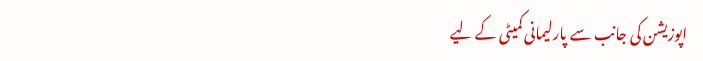اپوزیشن کی جانب سے پارلیمانی کمیٹی کے لیے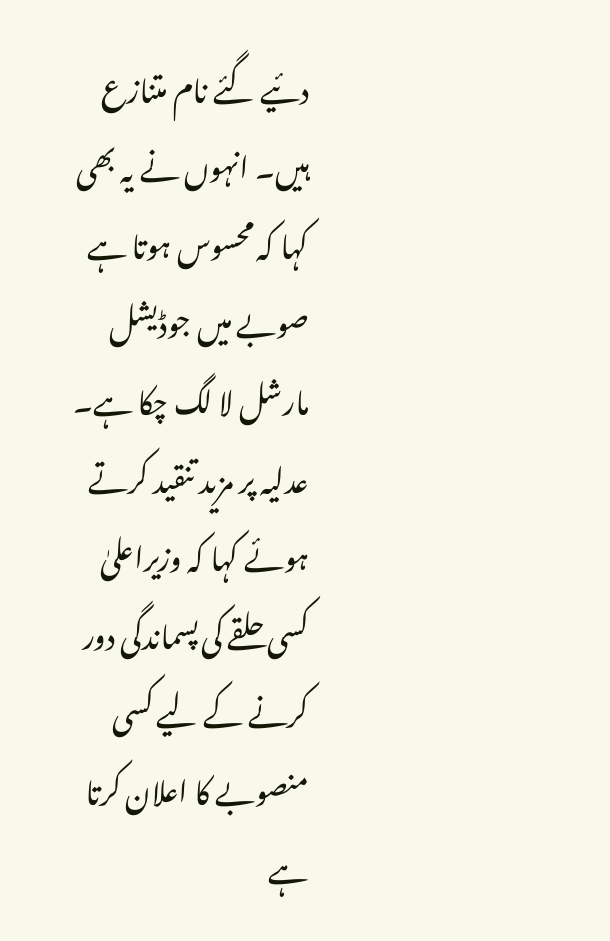دئیے گئے نام متنازع ہیں۔ انہوں نے یہ بھی کہا کہ محسوس ہوتا ہے صوبے میں جوڈیشل مارشل لا لگ چکا ہے۔ عدلیہ پر مزید تنقید کرتے ہوئے کہا کہ وزیراعلیٰ کسی حلقے کی پسماندگی دور کرنے کے لیے کسی منصوبے کا اعلان کرتا ہے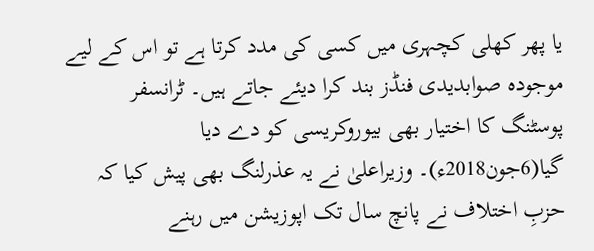یا پھر کھلی کچہری میں کسی کی مدد کرتا ہے تو اس کے لیے موجودہ صوابدیدی فنڈز بند کرا دیئے جاتے ہیں۔ ٹرانسفر پوسٹنگ کا اختیار بھی بیوروکریسی کو دے دیا گیا(6جون2018ء)۔ وزیراعلیٰ نے یہ عذرلنگ بھی پیش کیا کہ حزبِ اختلاف نے پانچ سال تک اپوزیشن میں رہنے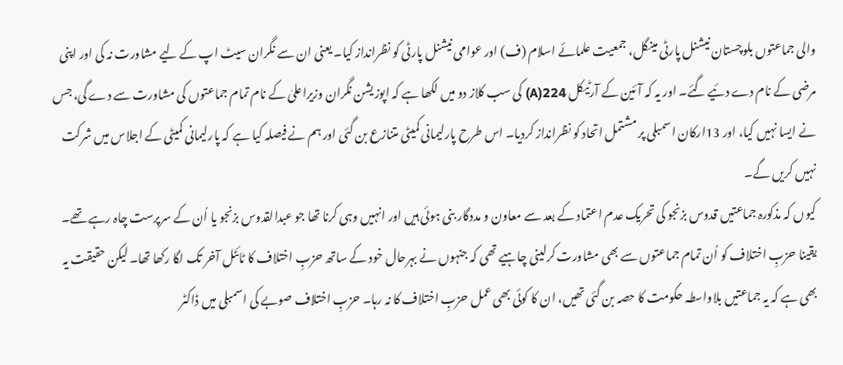والی جماعتوں بلوچستان نیشنل پارٹی مینگل، جمعیت علمائے اسلام (ف) اور عوامی نیشنل پارٹی کو نظرانداز کیا۔ یعنی ان سے نگران سیٹ اپ کے لیے مشاورت نہ کی اور اپنی مرضی کے نام دے دئیے گئے۔ اور یہ کہ آئین کے آرٹیکل 224(A) کی سب کلاز دو میں لکھا ہے کہ اپوزیشن نگران وزیراعلیٰ کے نام تمام جماعتوں کی مشاورت سے دے گی، جس نے ایسا نہیں کیا، اور 13ارکان اسمبلی پر مشتمل اتحاد کو نظرانداز کردیا۔ اس طرح پارلیمانی کمیٹی متنازع بن گئی اور ہم نے فیصلہ کیا ہے کہ پارلیمانی کمیٹی کے اجلاس میں شرکت نہیں کریں گے۔
کیوں کہ مذکورہ جماعتیں قدوس بزنجو کی تحریک عدم اعتماد کے بعد سے معاون و مددگار بنی ہوئی ہیں اور انہیں وہی کرنا تھا جو عبدالقدوس بزنجو یا اُن کے سرپرست چاہ رہے تھے۔ یقینا حزبِ اختلاف کو اُن تمام جماعتوں سے بھی مشاورت کرلینی چاہیے تھی کہ جنہوں نے بہرحال خود کے ساتھ حزبِ اختلاف کا ٹائٹل آخر تک لگا رکھا تھا۔ لیکن حقیقت یہ بھی ہے کہ یہ جماعتیں بلاواسطہ حکومت کا حصہ بن گئی تھیں، ان کا کوئی بھی عمل حزبِ اختلاف کا نہ رہا۔ حزبِ اختلاف صوبے کی اسمبلی میں ڈاکٹر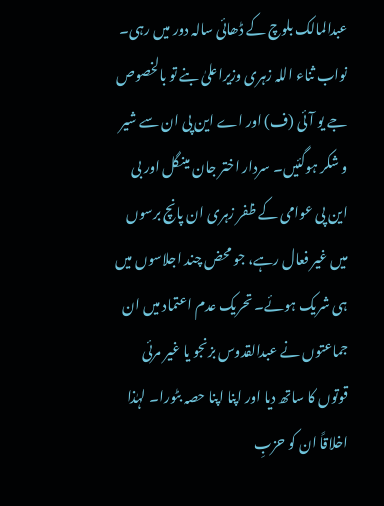عبدالمالک بلوچ کے ڈھائی سالہ دور میں رہی۔ نواب ثناء اللہ زہری وزیراعلیٰ بنے تو بالخصوص جے یو آئی (ف) اور اے این پی ان سے شیر و شکر ہوگئیں۔ سردار اختر جان مینگل اور بی این پی عوامی کے ظفر زہری ان پانچ برسوں میں غیر فعال رہے، جو محض چند اجلاسوں میں ہی شریک ہوئے۔ تحریک عدم اعتماد میں ان جماعتوں نے عبدالقدوس بزنجو یا غیر مرئی قوتوں کا ساتھ دیا اور اپنا اپنا حصہ بٹورا۔ لہٰذا اخلاقاً ان کو حزبِ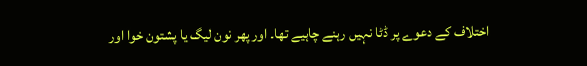اختلاف کے دعوے پر ڈٹا نہیں رہنے چاہیے تھا۔ اور پھر نون لیگ یا پشتون خوا اور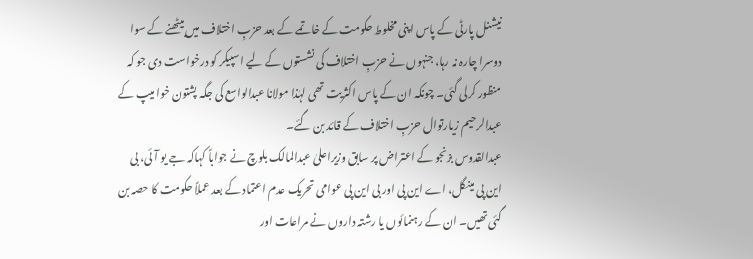نیشنل پارٹی کے پاس اپنی مخلوط حکومت کے خاتمے کے بعد حزبِ اختلاف میں بیٹھنے کے سوا دوسرا چارہ نہ رہا، جنہوں نے حزبِ اختلاف کی نشستوں کے لیے اسپیکر کو درخواست دی جو کہ منظور کرلی گئی۔ چونکہ ان کے پاس اکثریت تھی لہٰذا مولانا عبدالواسع کی جگہ پشتون خوا میپ کے عبدالرحیم زیارتوال حزبِ اختلاف کے قائد بن گئے۔
عبدالقدوس بزنجو کے اعتراض پر سابق وزیراعلیٰ عبدالمالک بلوچ نے جواباً کہاکہ جے یو آئی، بی این پی مینگل، اے این پی اور بی این پی عوامی تحریک عدم اعتماد کے بعد عملاً حکومت کا حصہ بن گئی تھیں۔ ان کے رہنمائوں یا رشتہ داروں نے مراعات اور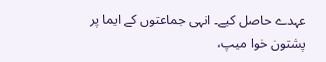عہدے حاصل کیے۔ انہی جماعتوں کے ایما پر پشتون خوا میپ،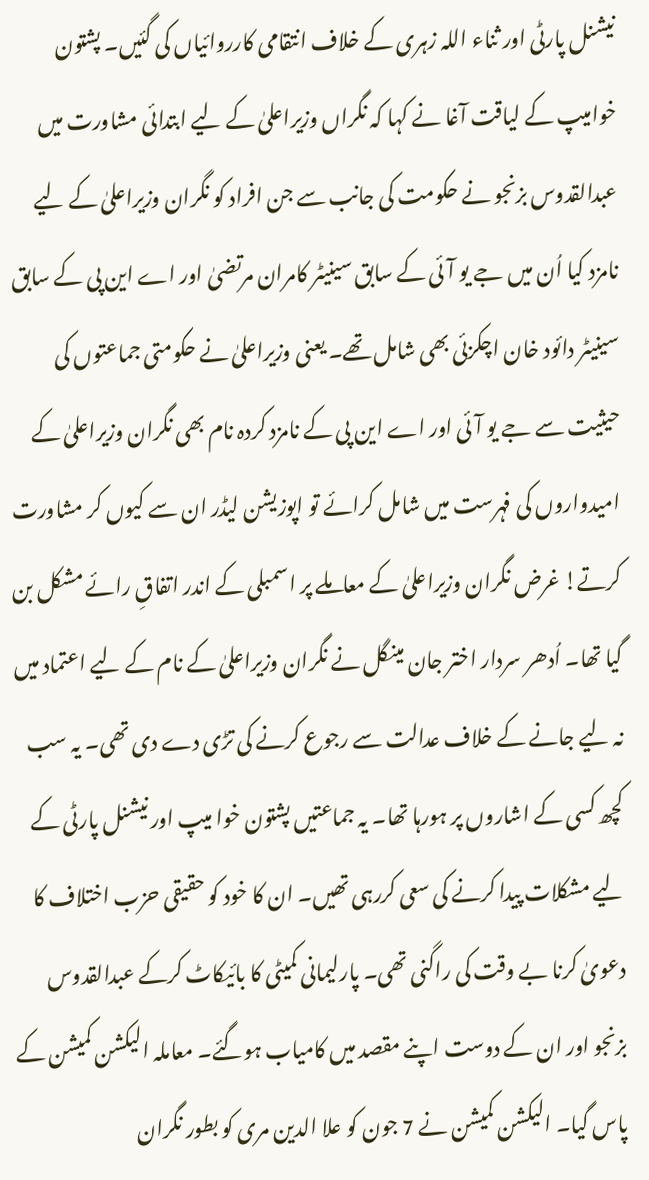نیشنل پارٹی اور ثناء اللہ زہری کے خلاف انتقامی کارروائیاں کی گئیں۔ پشتون خوامیپ کے لیاقت آغا نے کہا کہ نگراں وزیراعلیٰ کے لیے ابتدائی مشاورت میں عبدالقدوس بزنجو نے حکومت کی جانب سے جن افراد کو نگران وزیراعلیٰ کے لیے نامزد کیا اُن میں جے یو آئی کے سابق سینیٹر کامران مرتضیٰ اور اے این پی کے سابق سینیٹر دائود خان اچکزئی بھی شامل تھے۔ یعنی وزیراعلیٰ نے حکومتی جماعتوں کی حیثیت سے جے یو آئی اور اے این پی کے نامزد کردہ نام بھی نگران وزیراعلیٰ کے امیدواروں کی فہرست میں شامل کرائے تو اپوزیشن لیڈر ان سے کیوں کر مشاورت کرتے! غرض نگران وزیراعلیٰ کے معاملے پر اسمبلی کے اندر اتفاقِ رائے مشکل بن گیا تھا۔ اُدھر سردار اختر جان مینگل نے نگران وزیراعلیٰ کے نام کے لیے اعتماد میں نہ لیے جانے کے خلاف عدالت سے رجوع کرنے کی تڑی دے دی تھی۔ یہ سب کچھ کسی کے اشاروں پر ہورہا تھا۔ یہ جماعتیں پشتون خوا میپ اور نیشنل پارٹی کے لیے مشکلات پیدا کرنے کی سعی کررہی تھیں۔ ان کا خود کو حقیقی حزب اختلاف کا دعویٰ کرنا بے وقت کی راگنی تھی۔ پارلیمانی کمیٹی کا بائیکاٹ کرکے عبدالقدوس بزنجو اور ان کے دوست اپنے مقصد میں کامیاب ہوگئے۔ معاملہ الیکشن کمیشن کے پاس گیا۔ الیکشن کمیشن نے 7 جون کو علا الدین مری کو بطور نگران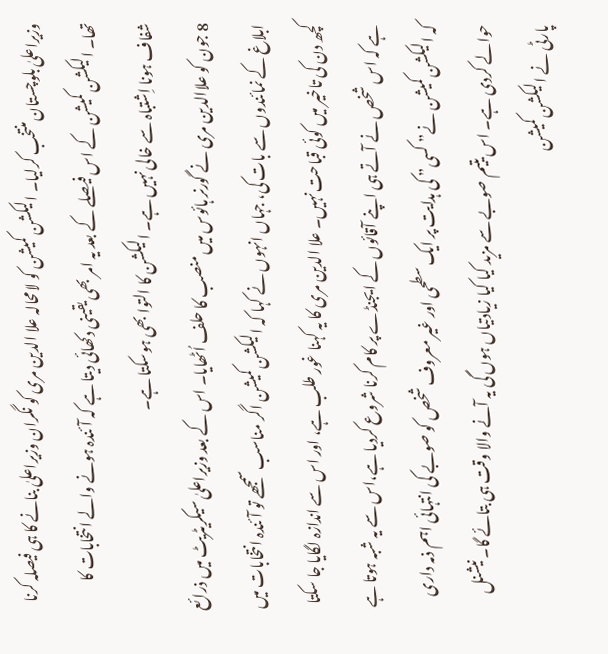وزیراعلیٰ بلوچستان منتخب کرلیا۔ الیکشن کمیشن کو لامحالہ علا الدین مری کو نگران وزیراعلیٰ بنانے کا ہی فیصلہ کرنا تھا۔ الیکشن کمیشن کے اس فیصلے کے بعد یہ امر بھی یقینی دکھائی دیتا ہے کہ آئندہ ہونے والے انتخابات کا شفاف ہونا اِشتباہ سے خالی نہیں ہے۔ الیکشن کا التوا بھی ہوسکتا ہے۔
8 جون کو علاالدین مری نے گورنر ہائوس میں منصب کا حلف اُٹھایا۔ اس کے بعد وزیراعلیٰ سیکریٹریٹ میں ذرائع ابلاغ کے نمائندوں سے بات کی، جہاں انہوں نے کہا کہ الیکشن کمیشن اگر مناسب سمجھے تو آئندہ انتخابات میں کچھ دن کی تاخیر میں کوئی قباحت نہیں۔ علا الدین مری کا یہ کہنا غور طلب ہے، اور اس سے اندازہ لگایا جا سکتا ہے کہ اس شخص نے آتے ہی اپنے آقائوں کے ایجنڈے پر کام کرنا شروع کردیا ہے،اس سے یہ شبہ ہوتا ہے کہ الیکشن کمیشن نے” کسی” کی ہدایت پر ایک سطحی اور غیر معروف شخص کو صوبے کی انتہائی اہم ذمہ داری حوالے کردی ہے۔ اس یتیم صوبے سے مزید کیا کیا زیادتیاں ہوں گی یہ آنے والا وقت ہی بتائے گا۔ نیشنل پارٹی نے الیکشن کمیشن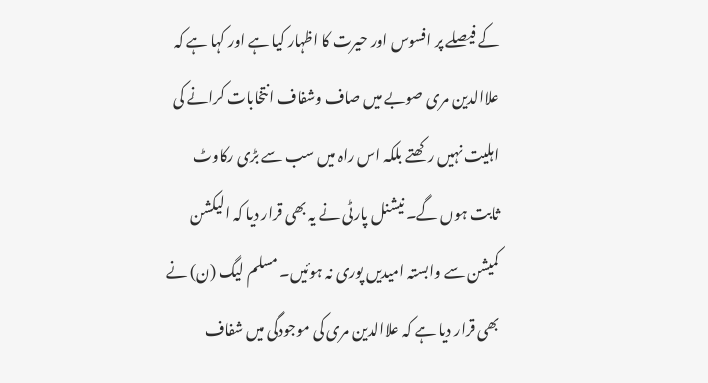کے فیصلے پر افسوس اور حیرت کا اظہار کیا ہے اور کہا ہے کہ علاالدین مری صوبے میں صاف وشفاف انتخابات کرانے کی اہلیت نہیں رکھتے بلکہ اس راہ میں سب سے بڑی رکاوٹ ثابت ہوں گے۔ نیشنل پارٹی نے یہ بھی قرار دیا کہ الیکشن کمیشن سے وابستہ امیدیں پوری نہ ہوئیں۔ مسلم لیگ (ن) نے بھی قرار دیا ہے کہ علاالدین مری کی موجودگی میں شفاف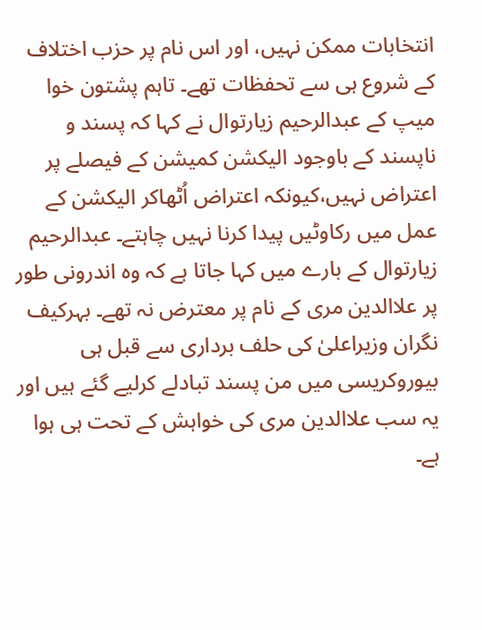انتخابات ممکن نہیں، اور اس نام پر حزب اختلاف کے شروع ہی سے تحفظات تھے۔ تاہم پشتون خوا میپ کے عبدالرحیم زیارتوال نے کہا کہ پسند و ناپسند کے باوجود الیکشن کمیشن کے فیصلے پر اعتراض نہیں،کیونکہ اعتراض اُٹھاکر الیکشن کے عمل میں رکاوٹیں پیدا کرنا نہیں چاہتے۔ عبدالرحیم زیارتوال کے بارے میں کہا جاتا ہے کہ وہ اندرونی طور پر علاالدین مری کے نام پر معترض نہ تھے۔ بہرکیف نگران وزیراعلیٰ کی حلف برداری سے قبل ہی بیوروکریسی میں من پسند تبادلے کرلیے گئے ہیں اور یہ سب علاالدین مری کی خواہش کے تحت ہی ہوا ہے۔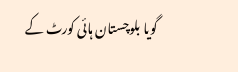گویا بلوچستان ہائی کورٹ کے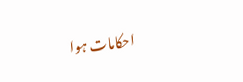احکامات ہوا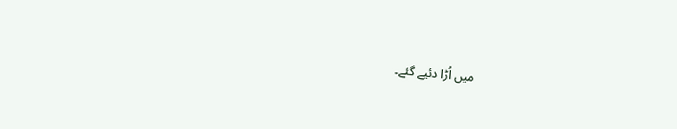میں اُڑا دئیے گئے۔